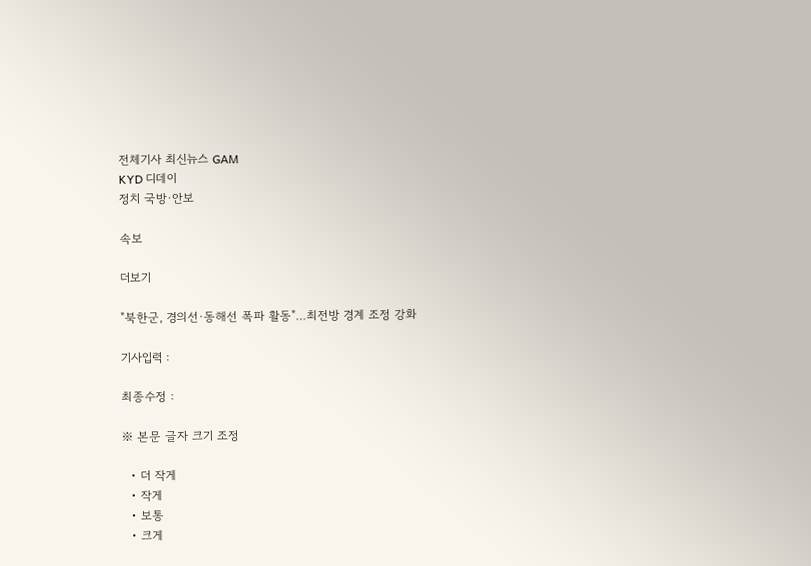전체기사 최신뉴스 GAM
KYD 디데이
정치 국방·안보

속보

더보기

"북한군, 경의선·동해선 폭파 활동"…최전방 경계 조정 강화

기사입력 :

최종수정 :

※ 본문 글자 크기 조정

  • 더 작게
  • 작게
  • 보통
  • 크게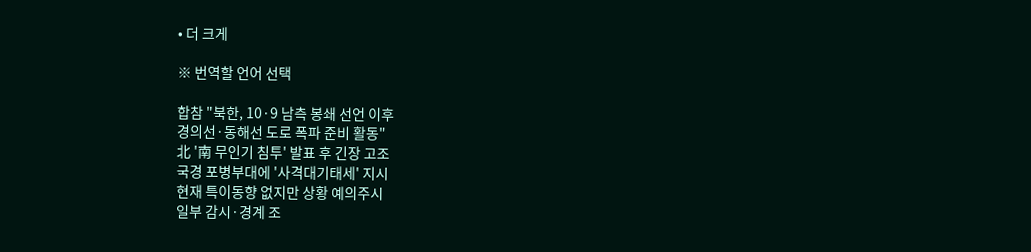• 더 크게

※ 번역할 언어 선택

합참 "북한, 10·9 남측 봉쇄 선언 이후
경의선·동해선 도로 폭파 준비 활동"
北 '南 무인기 침투' 발표 후 긴장 고조
국경 포병부대에 '사격대기태세' 지시
현재 특이동향 없지만 상황 예의주시
일부 감시·경계 조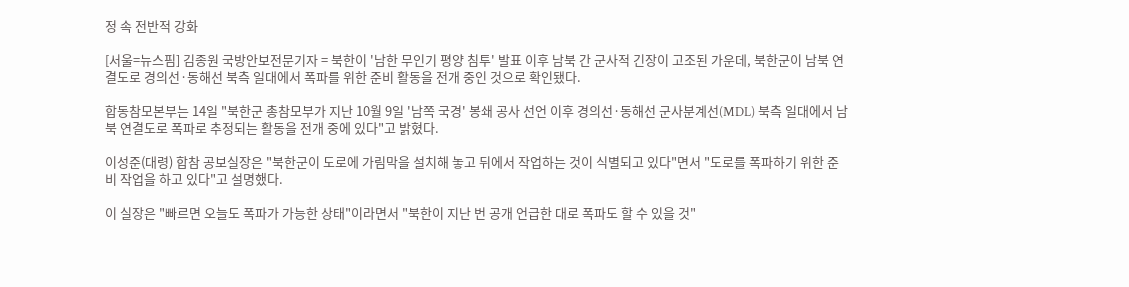정 속 전반적 강화

[서울=뉴스핌] 김종원 국방안보전문기자 = 북한이 '남한 무인기 평양 침투' 발표 이후 남북 간 군사적 긴장이 고조된 가운데, 북한군이 남북 연결도로 경의선·동해선 북측 일대에서 폭파를 위한 준비 활동을 전개 중인 것으로 확인됐다.

합동참모본부는 14일 "북한군 총참모부가 지난 10월 9일 '남쪽 국경' 봉쇄 공사 선언 이후 경의선·동해선 군사분계선(MDL) 북측 일대에서 남북 연결도로 폭파로 추정되는 활동을 전개 중에 있다"고 밝혔다.

이성준(대령) 합참 공보실장은 "북한군이 도로에 가림막을 설치해 놓고 뒤에서 작업하는 것이 식별되고 있다"면서 "도로를 폭파하기 위한 준비 작업을 하고 있다"고 설명했다.

이 실장은 "빠르면 오늘도 폭파가 가능한 상태"이라면서 "북한이 지난 번 공개 언급한 대로 폭파도 할 수 있을 것"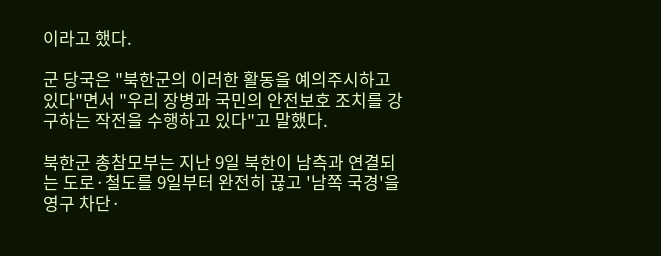이라고 했다.

군 당국은 "북한군의 이러한 활동을 예의주시하고 있다"면서 "우리 장병과 국민의 안전보호 조치를 강구하는 작전을 수행하고 있다"고 말했다.

북한군 총참모부는 지난 9일 북한이 남측과 연결되는 도로·철도를 9일부터 완전히 끊고 '남쪽 국경'을 영구 차단·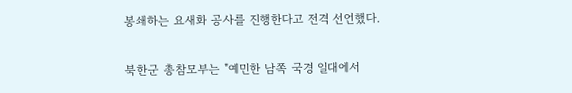봉쇄하는 요새화 공사를 진행한다고 전격 선언했다.

북한군 총참모부는 "예민한 남쪽 국경 일대에서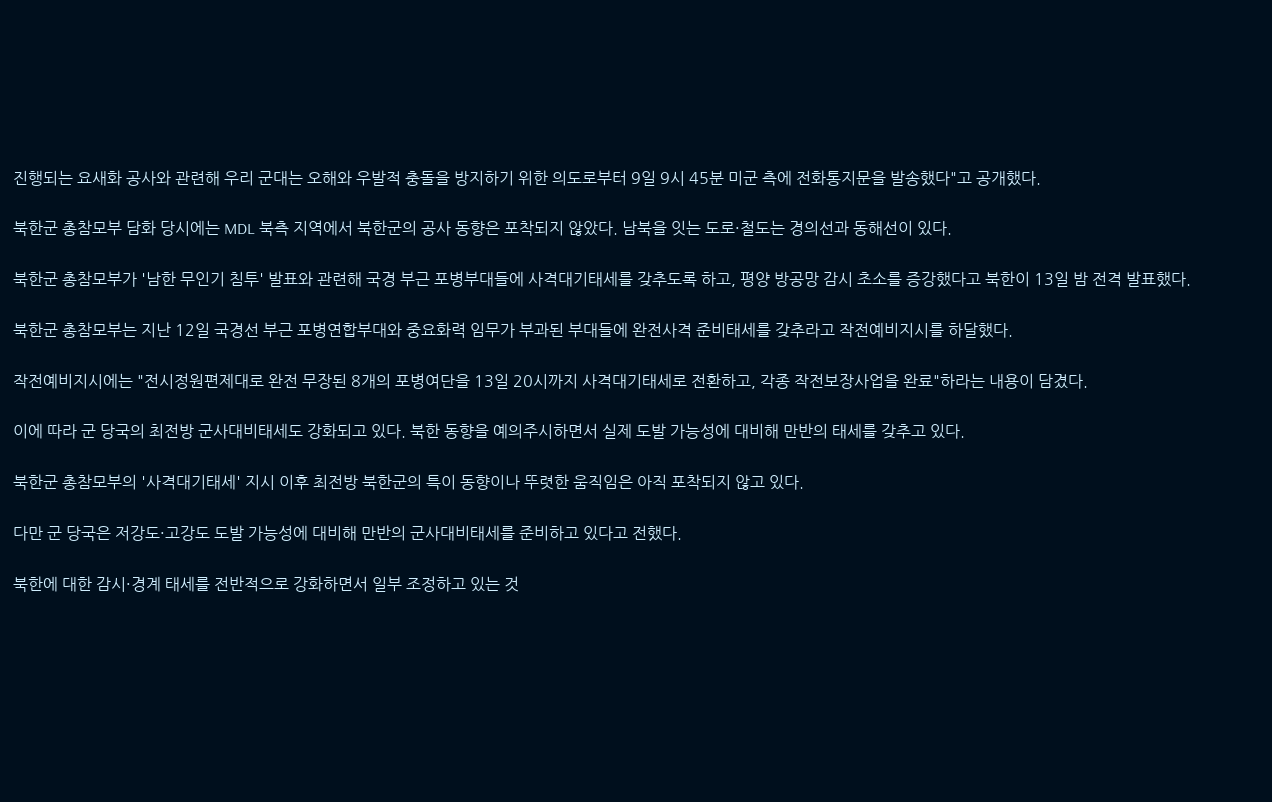진행되는 요새화 공사와 관련해 우리 군대는 오해와 우발적 충돌을 방지하기 위한 의도로부터 9일 9시 45분 미군 측에 전화통지문을 발송했다"고 공개했다.

북한군 총참모부 담화 당시에는 MDL 북측 지역에서 북한군의 공사 동향은 포착되지 않았다. 남북을 잇는 도로·철도는 경의선과 동해선이 있다.

북한군 총참모부가 '남한 무인기 침투' 발표와 관련해 국경 부근 포병부대들에 사격대기태세를 갖추도록 하고, 평양 방공망 감시 초소를 증강했다고 북한이 13일 밤 전격 발표했다.

북한군 총참모부는 지난 12일 국경선 부근 포병연합부대와 중요화력 임무가 부과된 부대들에 완전사격 준비태세를 갖추라고 작전예비지시를 하달했다.

작전예비지시에는 "전시정원편제대로 완전 무장된 8개의 포병여단을 13일 20시까지 사격대기태세로 전환하고, 각종 작전보장사업을 완료"하라는 내용이 담겼다.

이에 따라 군 당국의 최전방 군사대비태세도 강화되고 있다. 북한 동향을 예의주시하면서 실제 도발 가능성에 대비해 만반의 태세를 갖추고 있다.

북한군 총참모부의 '사격대기태세' 지시 이후 최전방 북한군의 특이 동향이나 뚜렷한 움직임은 아직 포착되지 않고 있다.

다만 군 당국은 저강도·고강도 도발 가능성에 대비해 만반의 군사대비태세를 준비하고 있다고 전했다.

북한에 대한 감시·경계 태세를 전반적으로 강화하면서 일부 조정하고 있는 것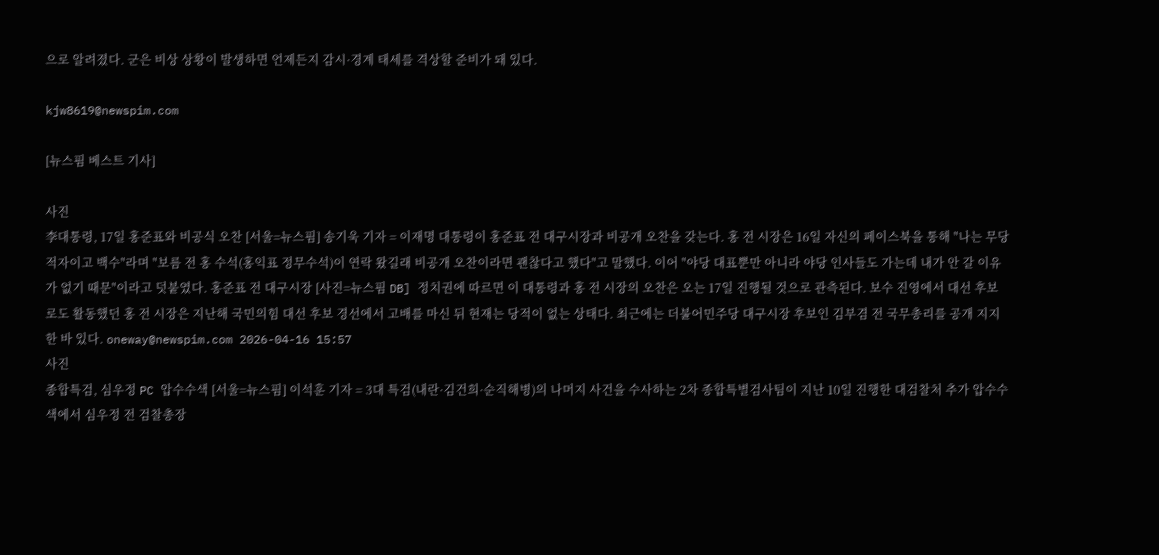으로 알려졌다. 군은 비상 상황이 발생하면 언제든지 감시·경계 태세를 격상할 준비가 돼 있다.

kjw8619@newspim.com

[뉴스핌 베스트 기사]

사진
李대통령, 17일 홍준표와 비공식 오찬 [서울=뉴스핌] 송기욱 기자 = 이재명 대통령이 홍준표 전 대구시장과 비공개 오찬을 갖는다. 홍 전 시장은 16일 자신의 페이스북을 통해 "나는 무당적자이고 백수"라며 "보름 전 홍 수석(홍익표 정무수석)이 연락 왔길래 비공개 오찬이라면 괜찮다고 했다"고 말했다. 이어 "야당 대표뿐만 아니라 야당 인사들도 가는데 내가 안 갈 이유가 없기 때문"이라고 덧붙였다. 홍준표 전 대구시장 [사진=뉴스핌 DB] 정치권에 따르면 이 대통령과 홍 전 시장의 오찬은 오는 17일 진행될 것으로 관측된다. 보수 진영에서 대선 후보로도 활동했던 홍 전 시장은 지난해 국민의힘 대선 후보 경선에서 고배를 마신 뒤 현재는 당적이 없는 상태다. 최근에는 더불어민주당 대구시장 후보인 김부겸 전 국무총리를 공개 지지한 바 있다. oneway@newspim.com 2026-04-16 15:57
사진
종합특검, 심우정 PC 압수수색 [서울=뉴스핌] 이석훈 기자 = 3대 특검(내란·김건희·순직해병)의 나머지 사건을 수사하는 2차 종합특별검사팀이 지난 10일 진행한 대검찰처 추가 압수수색에서 심우정 전 검찰총장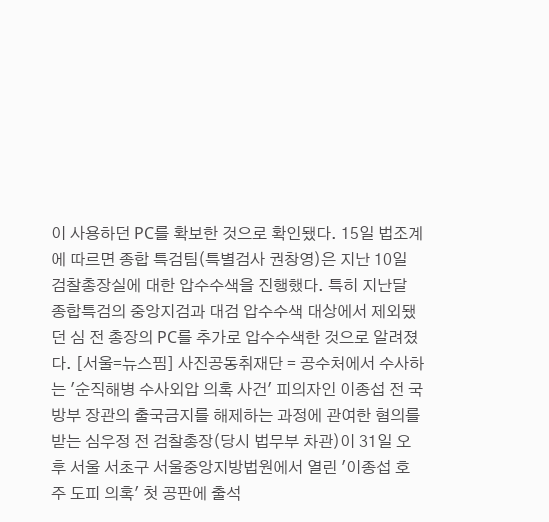이 사용하던 PC를 확보한 것으로 확인됐다. 15일 법조계에 따르면 종합 특검팀(특별검사 권창영)은 지난 10일 검찰총장실에 대한 압수수색을 진행했다. 특히 지난달 종합특검의 중앙지검과 대검 압수수색 대상에서 제외됐던 심 전 총장의 PC를 추가로 압수수색한 것으로 알려졌다. [서울=뉴스핌] 사진공동취재단 = 공수처에서 수사하는 '순직해병 수사외압 의혹 사건' 피의자인 이종섭 전 국방부 장관의 출국금지를 해제하는 과정에 관여한 혐의를 받는 심우정 전 검찰총장(당시 법무부 차관)이 31일 오후 서울 서초구 서울중앙지방법원에서 열린 '이종섭 호주 도피 의혹' 첫 공판에 출석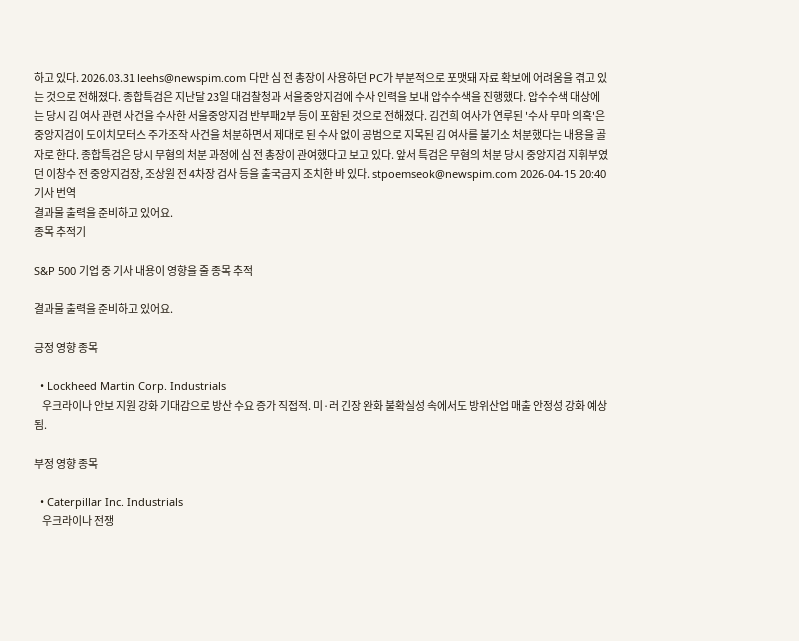하고 있다. 2026.03.31 leehs@newspim.com 다만 심 전 총장이 사용하던 PC가 부분적으로 포맷돼 자료 확보에 어려움을 겪고 있는 것으로 전해졌다. 종합특검은 지난달 23일 대검찰청과 서울중앙지검에 수사 인력을 보내 압수수색을 진행했다. 압수수색 대상에는 당시 김 여사 관련 사건을 수사한 서울중앙지검 반부패2부 등이 포함된 것으로 전해졌다. 김건희 여사가 연루된 '수사 무마 의혹'은 중앙지검이 도이치모터스 주가조작 사건을 처분하면서 제대로 된 수사 없이 공범으로 지목된 김 여사를 불기소 처분했다는 내용을 골자로 한다. 종합특검은 당시 무혐의 처분 과정에 심 전 총장이 관여했다고 보고 있다. 앞서 특검은 무혐의 처분 당시 중앙지검 지휘부였던 이창수 전 중앙지검장, 조상원 전 4차장 검사 등을 출국금지 조치한 바 있다. stpoemseok@newspim.com 2026-04-15 20:40
기사 번역
결과물 출력을 준비하고 있어요.
종목 추적기

S&P 500 기업 중 기사 내용이 영향을 줄 종목 추적

결과물 출력을 준비하고 있어요.

긍정 영향 종목

  • Lockheed Martin Corp. Industrials
    우크라이나 안보 지원 강화 기대감으로 방산 수요 증가 직접적. 미·러 긴장 완화 불확실성 속에서도 방위산업 매출 안정성 강화 예상됨.

부정 영향 종목

  • Caterpillar Inc. Industrials
    우크라이나 전쟁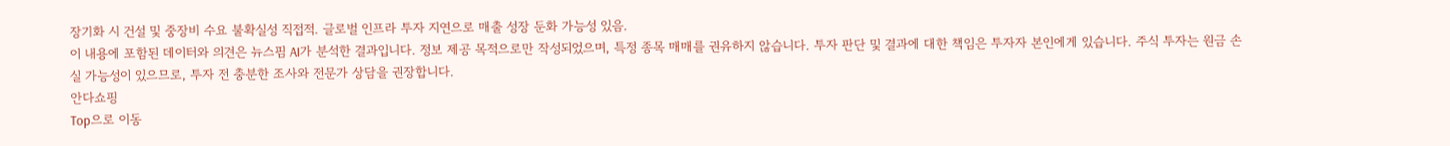장기화 시 건설 및 중장비 수요 불확실성 직접적. 글로벌 인프라 투자 지연으로 매출 성장 둔화 가능성 있음.
이 내용에 포함된 데이터와 의견은 뉴스핌 AI가 분석한 결과입니다. 정보 제공 목적으로만 작성되었으며, 특정 종목 매매를 권유하지 않습니다. 투자 판단 및 결과에 대한 책임은 투자자 본인에게 있습니다. 주식 투자는 원금 손실 가능성이 있으므로, 투자 전 충분한 조사와 전문가 상담을 권장합니다.
안다쇼핑
Top으로 이동